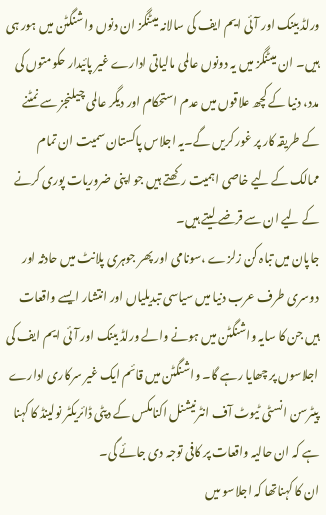ورلڈ بینک اور آئی ایم ایف کی سالانہ میٹنگز ان دنوں واشنگٹن میں ہور ہی ہیں۔ ان میٹنگز میں یہ دونوں عالمی مالیاتی ادارے غیر پائیدار حکومتوں کی مدد، دنیا کے کچھ علاقوں میں عدم استحکام اور دیگر عالمی چیلنجز سے نمٹنے کے طریقہ کار پر غور کریں گے۔یہ اجلاس پاکستان سمیت ان تمام ممالک کے لیے خاصی اہمیت رکھتے ہیں جو اپنی ضروریات پوری کرنے کے لیے ان سے قرضے لیتے ہیں۔
جاپان میں تباہ کن زلزے ،سونامی اور پھر جوہری پلانٹ میں حادثہ اور دوسری طرف عرب دنیا میں سیاسی تبدیلیاں اور انتشار ایسے واقعات ہیں جن کا سایہ واشنگٹن میں ہونے والے ورلڈ بینک اور آئی ایم ایف کی اجلاسوں پر چھایا رہے گا۔ واشنگٹن میں قائم ایک غیر سرکاری ادارے پیٹرسن انسٹی ٹیوٹ آف انٹرنیشنل اکنامکس کے دپٹی ڈائریکٹر نولینڈ کا کہنا ہے کہ ان حالیہ واقعات پر کافی توجہ دی جائے گی۔
ان کا کہناتھا کہ اجلاسو ںیں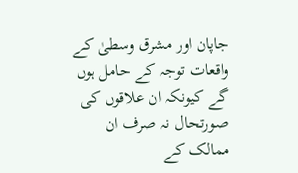جاپان اور مشرق وسطیٰ کے واقعات توجہ کے حامل ہوں گے کیونکہ ان علاقوں کی صورتحال نہ صرف ان ممالک کے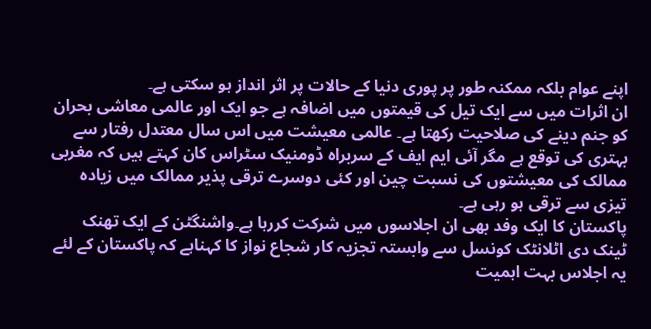اپنے عوام بلکہ ممکنہ طور پر پوری دنیا کے حالات پر اثر انداز ہو سکتی ہے۔
ان اثرات میں سے ایک تیل کی قیمتوں میں اضافہ ہے جو ایک اور عالمی معاشی بحران کو جنم دینے کی صلاحیت رکھتا ہے۔ عالمی معیشت میں اس سال معتدل رفتار سے بہتری کی توقع ہے مگر آئی ایم ایف کے سربراہ ڈومنیک سٹراس کان کہتے ہیں کہ مغربی ممالک کی معیشتوں کی نسبت چین اور کئی دوسرے ترقی پذیر ممالک میں زیادہ تیزی سے ترقی ہو رہی ہے۔
پاکستان کا ایک وفد بھی ان اجلاسوں میں شرکت کررہا ہے۔واشنگٹن کے ایک تھنک ٹینک دی اٹلانٹک کونسل سے وابستہ تجزیہ کار شجاع نواز کا کہناہے کہ پاکستان کے لئے یہ اجلاس بہت اہمیت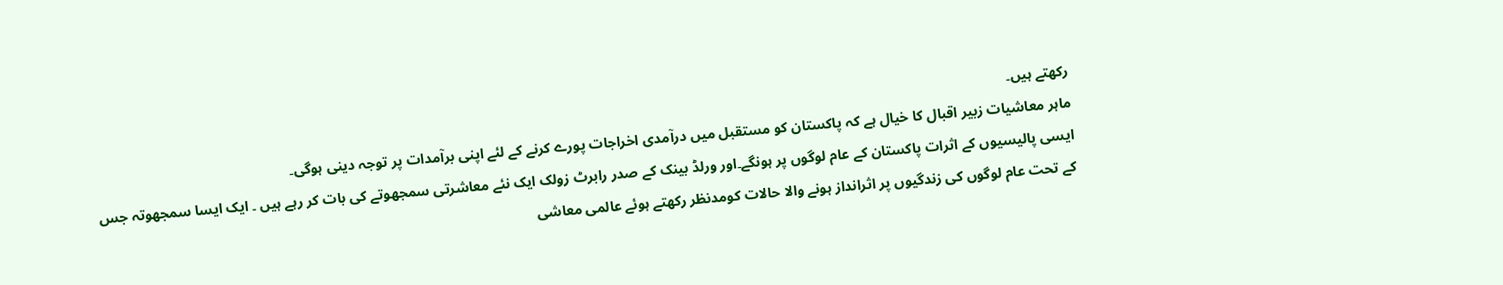رکھتے ہیں۔
ماہر معاشیات زبیر اقبال کا خیال ہے کہ پاکستان کو مستقبل میں درآمدی اخراجات پورے کرنے کے لئے اپنی برآمدات پر توجہ دینی ہوگی۔
ایسی پالیسیوں کے اثرات پاکستان کے عام لوگوں پر ہونگے۔اور ورلڈ بینک کے صدر رابرٹ زولک ایک نئے معاشرتی سمجھوتے کی بات کر رہے ہیں ۔ ایک ایسا سمجھوتہ جس کے تحت عام لوگوں کی زندگیوں پر اثرانداز ہونے والا حالات کومدنظر رکھتے ہوئے عالمی معاشی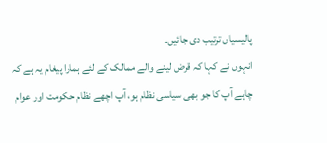پالیسیاں ترتیب دی جائیں۔
انہوں نے کہا کہ قرض لینے والے ممالک کے لئے ہمارا پیغام یہ ہے کہ چاہے آپ کا جو بھی سیاسی نظام ہو، آپ اچھے نظام حکومت اور عوام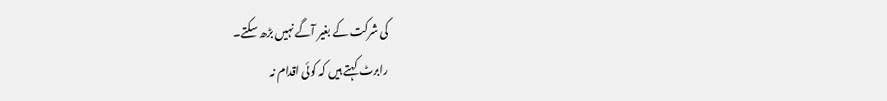کی شرکت کے بغیر آگے نہیں بڑھ سکتے۔
رابرٹ کہتے ہیں کہ کوئی اقدام نہ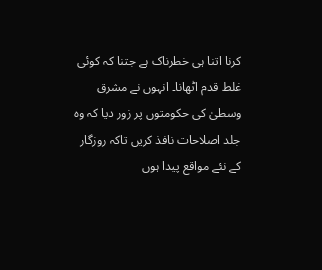کرنا اتنا ہی خطرناک ہے جتنا کہ کوئی غلط قدم اٹھانا۔ انہوں نے مشرق وسطیٰ کی حکومتوں پر زور دیا کہ وہ جلد اصلاحات نافذ کریں تاکہ روزگار کے نئے مواقع پیدا ہوں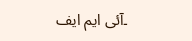۔آئی ایم ایف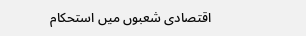اقتصادی شعبوں میں استحکام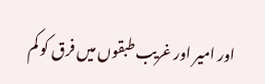اور امیر اور غریب طبقوں میں فرق کو کم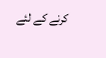کرنے کے لئے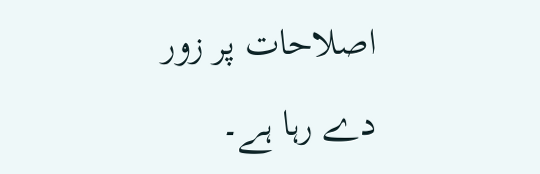اصلاحات پر زور دے رہا ہے۔